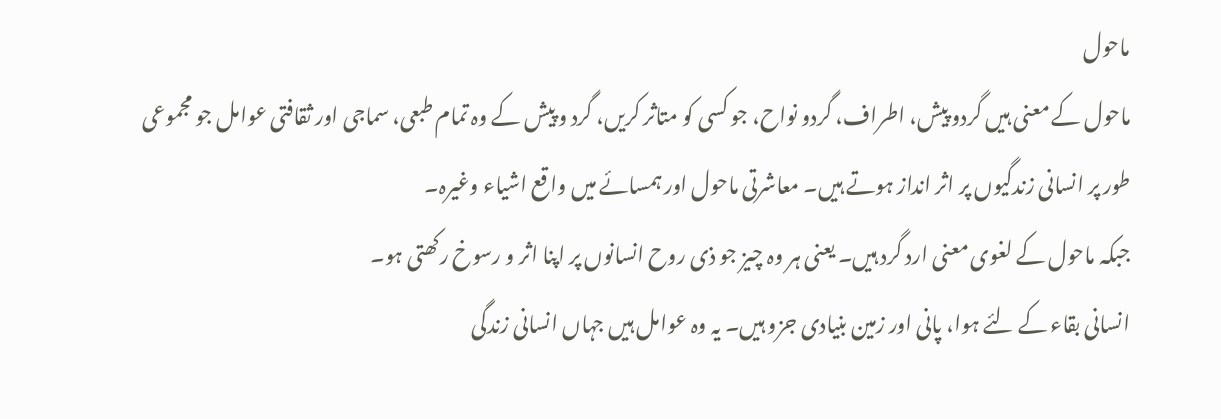ماحول
ماحول کے معنی ہیں گردو پیش، اطراف، گردو نواح، جو کسی کو متاثر کریں، گرد و پیش کے وہ تمام طبعی، سماجی اور ثقافتی عوامل جو مجموعی طور پر انسانی زندگیوں پر اثر انداز ہوتے ہیں۔ معاشرتی ماحول اور ہمسائے میں واقع اشیاء وغیرہ۔
جبکہ ماحول کے لغوی معنی ارد گرد ہیں۔ یعنی ہر وہ چیز جو ذی روح انسانوں پر اپنا اثر و رسوخ رکھتی ہو۔
انسانی بقاء کے لئے ہوا، پانی اور زمین بنیادی جزو ہیں۔ یہ وہ عوامل ہیں جہاں انسانی زندگی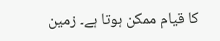کا قیام ممکن ہوتا ہے۔ زمین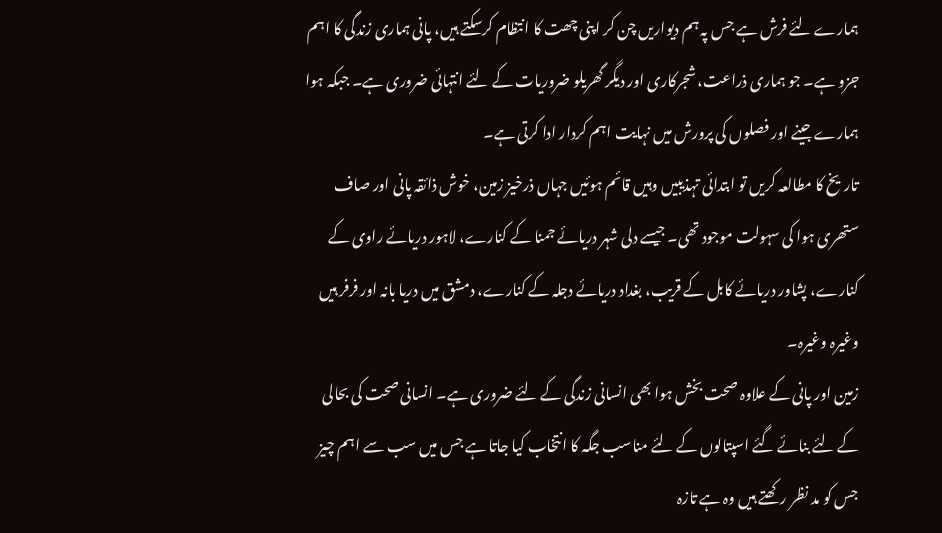ہمارے لئے فرش ہے جس پہ ہم دیواریں چن کر اپنی چھت کا انتظام کرسکتے ہیں، پانی ہماری زندگی کا اہم جزو ہے۔ جو ہماری ذراعت، شجرکاری اور دیگر گھریلو ضروریات کے لئے انتہائی ضروری ہے۔ جبکہ ہوا ہمارے جینے اور فصلوں کی پرورش میں نہایت اہم کردار ادا کرتی ہے۔
تاریخ کا مطالعہ کریں تو ابتدائی تہذیبیں وہیں قائم ہوئیں جہاں ذرخیز زمین، خوش ذائقہ پانی اور صاف ستھری ہوا کی سہولت موجود تھی۔ جیسے دلی شہر دریائے جمنا کے کنارے، لاہور دریائے راوی کے کنارے، پشاور دریائے کابل کے قریب، بغداد دریائے دجلہ کے کنارے، دمشق میں دریا بانہ اور فرفر ہیں وغیرہ وغیرہ۔
زمین اور پانی کے علاوہ صحت بخش ہوا بھی انسانی زندگی کے لئے ضروری ہے۔ انسانی صحت کی بحالی کے لئے بنائے گئے اسپتالوں کے لئے مناسب جگہ کا انتخاب کیا جاتا ہے جس میں سب سے اہم چیز جس کو مد نظر رکھتے ہیں وہ ہے تازہ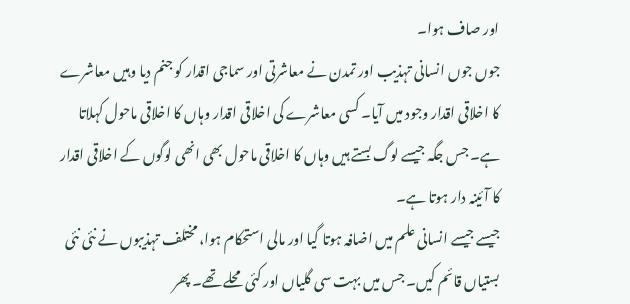اور صاف ہوا۔
جوں جوں انسانی تہذیب اور تمدن نے معاشرتی اور سماجی اقدار کو جنم دیا وہیں معاشرے کا اخلاقی اقدار وجود میں آیا۔ کسی معاشرے کی اخلاقی اقدار وہاں کا اخلاقی ماحول کہلاتا ہے۔ جس جگہ جیسے لوگ بستے ہیں وہاں کا اخلاقی ماحول بھی انھی لوگوں کے اخلاقی اقدار کا آئینہ دار ہوتا ہے۔
جیسے جیسے انسانی علم میں اضافہ ہوتا گیا اور مالی استحکام ہوا، مختلف تہذیبوں نے نئی نئی بستیاں قائم کیں۔ جس میں بہت سی گلیاں اور کئی محلے تھے۔ پھر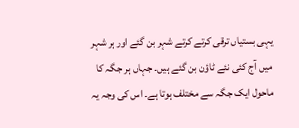یہی بستیاں ترقی کرتے کرتے شہر بن گئے اور ہر شہر میں آج کئی نئے ٹاؤن بن گئے ہیں۔ جہاں ہر جگہ کا ماحول ایک جگہ سے مختلف ہوتا ہے۔ اس کی وجہ یہ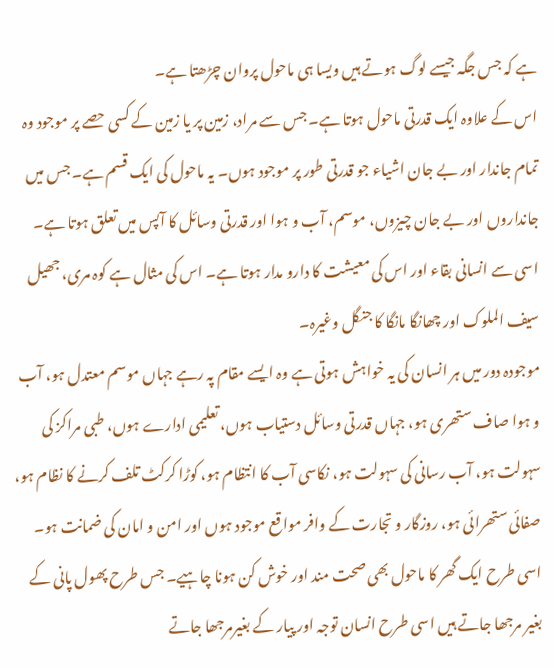ہے کہ جس جگہ جیسے لوگ ہوتے ہیں ویسا ہی ماحول پروان چڑھتا ہے۔
اس کے علاوہ ایک قدرتی ماحول ہوتا ہے۔ جس سے مراد، زمین پر یا زمین کے کسی حصے پر موجود وہ تمام جاندار اور بے جان اشیاء جو قدرتی طور پر موجود ہوں۔ یہ ماحول کی ایک قسم ہے۔ جس میں جانداروں اور بے جان چیزوں، موسم، آب و ہوا اور قدرتی وسائل کا آپس میں تعلق ہوتا ہے۔ اسی سے انسانی بقاء اور اس کی معیشت کا دارو مدار ہوتا ہے۔ اس کی مثال ہے کوہ مری، جھیل سیف الملوک اور چھانگا مانگا کا جنگل وغیرہ۔
موجودہ دور میں ہر انسان کی یہ خواہش ہوتی ہے وہ ایسے مقام پہ رہے جہاں موسم معتدل ہو، آب و ہوا صاف ستھری ہو، جہاں قدرتی وسائل دستیاب ہوں، تعلیمی ادارے ہوں، طبی مراکز کی سہولت ہو، آب رسانی کی سہولت ہو، نکاسی آب کا انتظام ہو، کوڑا کرکٹ تلف کرنے کا نظام ہو، صفائی ستھرائی ہو، روزگار و تجارت کے وافر مواقع موجود ہوں اور امن و امان کی ضمانت ہو۔
اسی طرح ایک گھر کا ماحول بھی صحت مند اور خوش کن ہونا چاہیے۔ جس طرح پھول پانی کے بغیر مرجھا جاتے ہیں اسی طرح انسان توجہ اور پیار کے بغیرمرجھا جاتے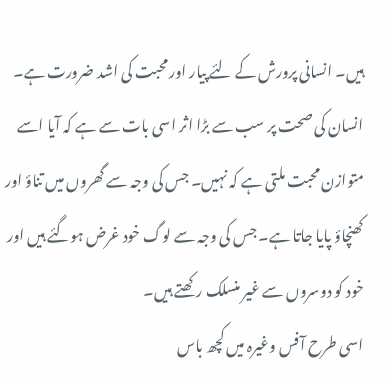ہیں۔ انسانی پرورش کے لئے پیار اور محبت کی اشد ضرورت ہے۔ انسان کی صحت پر سب سے بڑا اثر اسی بات سے ہے کہ آیا اسے متوازن محبت ملتی ہے کہ نہیں۔ جس کی وجہ سے گھروں میں تناؤ اور کھنچاؤ پایا جاتا ہے۔ جس کی وجہ سے لوگ خود غرض ہوگئے ہیں اور خود کو دوسروں سے غیر منسلک رکھتے ہیں۔
اسی طرح آفس وغیرہ میں کچھ باس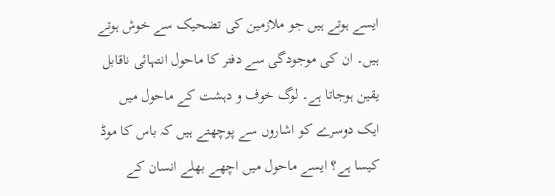ایسے ہوتے ہیں جو ملازمین کی تضحیک سے خوش ہوتے ہیں۔ ان کی موجودگی سے دفتر کا ماحول انتہائی ناقابل یقین ہوجاتا ہے۔ لوگ خوف و دہشت کے ماحول میں ایک دوسرے کو اشاروں سے پوچھتے ہیں کہ باس کا موڈ کیسا ہے؟ ایسے ماحول میں اچھے بھلے انسان کے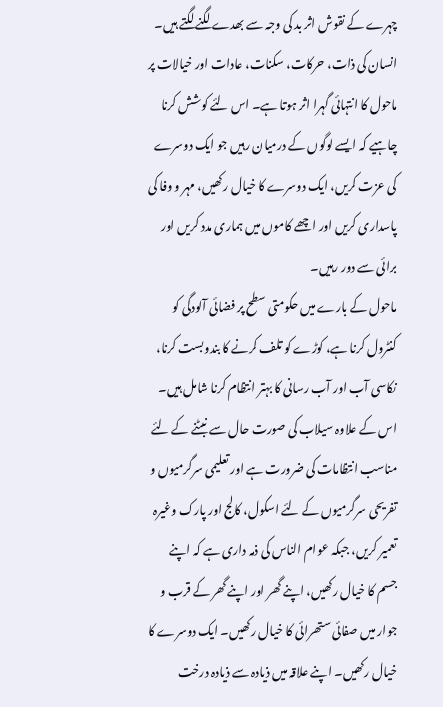چہرے کے نقوش اثر بد کی وجہ سے بھدے لگنے لگتے ہیں۔
انسان کی ذات، حرکات، سکنات، عادات اور خیالات پر ماحول کا انتہائی گہرا اثر ہوتا ہے۔ اس لئے کوشش کرنا چاہیے کہ ایسے لوگوں کے درمیان رہیں جو ایک دوسرے کی عزت کریں، ایک دوسرے کا خیال رکھیں، مہر و وفا کی پاسداری کریں اور اچھے کاموں میں ہماری مدد کریں اور برائی سے دور رہیں۔
ماحول کے بارے میں حکومتی سطح پر فضائی آلودگی کو کنٹرول کرنا ہے، کوڑے کو تلف کرنے کا بندوبست کرنا، نکاسی آب اور آب رسانی کا بہتر انتظام کرنا شامل ہیں۔ اس کے علاوہ سیلاب کی صورت حال سے نبٹنے کے لئے مناسب انتظامات کی ضرورت ہے اور تعلیمی سرگرمیوں و تفریحی سرگرمیوں کے لئے اسکول، کالج اور پارک وغیرہ تعمیر کریں، جبکہ عوام الناس کی ذمہ داری ہے کہ اپنے جسم کا خیال رکھیں، اپنے گھر اور اپنے گھر کے قرب و جوار میں صفائی ستھرائی کا خیال رکھیں۔ ایک دوسرے کا خیال رکھیں۔ اپنے علاقہ میں ذیادہ سے ذیادہ درخت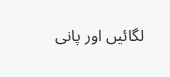لگائیں اور پانی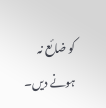کو ضائع نہ ہونے دیں۔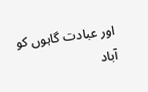اور عبادت گاہوں کو آباد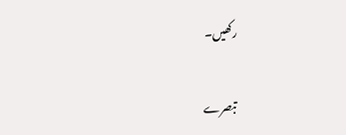رکھیں۔

تبصرے